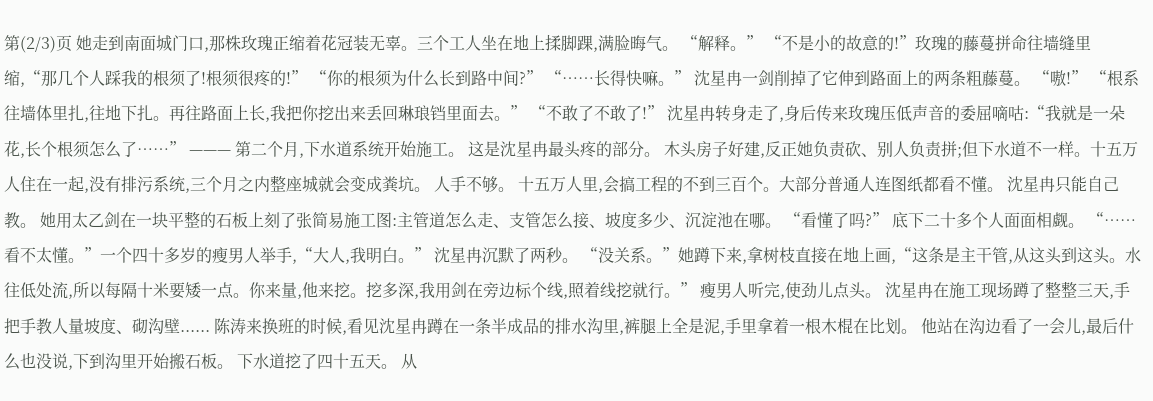第(2/3)页 她走到南面城门口,那株玫瑰正缩着花冠装无辜。三个工人坐在地上揉脚踝,满脸晦气。 “解释。” “不是小的故意的!”玫瑰的藤蔓拼命往墙缝里缩,“那几个人踩我的根须了!根须很疼的!” “你的根须为什么长到路中间?” “……长得快嘛。” 沈星冉一剑削掉了它伸到路面上的两条粗藤蔓。 “嗷!” “根系往墙体里扎,往地下扎。再往路面上长,我把你挖出来丢回琳琅铛里面去。” “不敢了不敢了!” 沈星冉转身走了,身后传来玫瑰压低声音的委屈嘀咕:“我就是一朵花,长个根须怎么了……” ——— 第二个月,下水道系统开始施工。 这是沈星冉最头疼的部分。 木头房子好建,反正她负责砍、别人负责拼;但下水道不一样。十五万人住在一起,没有排污系统,三个月之内整座城就会变成粪坑。 人手不够。 十五万人里,会搞工程的不到三百个。大部分普通人连图纸都看不懂。 沈星冉只能自己教。 她用太乙剑在一块平整的石板上刻了张简易施工图:主管道怎么走、支管怎么接、坡度多少、沉淀池在哪。 “看懂了吗?” 底下二十多个人面面相觑。 “……看不太懂。”一个四十多岁的瘦男人举手,“大人,我明白。” 沈星冉沉默了两秒。 “没关系。”她蹲下来,拿树枝直接在地上画,“这条是主干管,从这头到这头。水往低处流,所以每隔十米要矮一点。你来量,他来挖。挖多深,我用剑在旁边标个线,照着线挖就行。” 瘦男人听完,使劲儿点头。 沈星冉在施工现场蹲了整整三天,手把手教人量坡度、砌沟壁...... 陈涛来换班的时候,看见沈星冉蹲在一条半成品的排水沟里,裤腿上全是泥,手里拿着一根木棍在比划。 他站在沟边看了一会儿,最后什么也没说,下到沟里开始搬石板。 下水道挖了四十五天。 从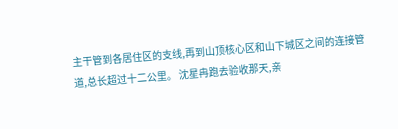主干管到各居住区的支线,再到山顶核心区和山下城区之间的连接管道,总长超过十二公里。 沈星冉跑去验收那天,亲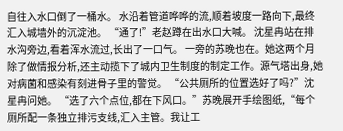自往入水口倒了一桶水。 水沿着管道哗哗的流,顺着坡度一路向下,最终汇入城墙外的沉淀池。 “通了!”老赵蹲在出水口大喊。 沈星冉站在排水沟旁边,看着浑水流过,长出了一口气。 一旁的苏晚也在。她这两个月除了做情报分析,还主动揽下了城内卫生制度的制定工作。源气塔出身,她对病菌和感染有刻进骨子里的警觉。 “公共厕所的位置选好了吗?”沈星冉问她。 “选了六个点位,都在下风口。”苏晚展开手绘图纸,“每个厕所配一条独立排污支线,汇入主管。我让工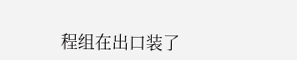程组在出口装了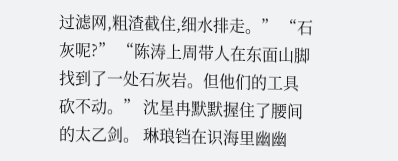过滤网,粗渣截住,细水排走。” “石灰呢?” “陈涛上周带人在东面山脚找到了一处石灰岩。但他们的工具砍不动。” 沈星冉默默握住了腰间的太乙剑。 琳琅铛在识海里幽幽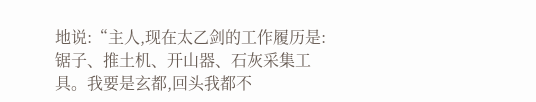地说:“主人,现在太乙剑的工作履历是:锯子、推土机、开山器、石灰采集工具。我要是玄都,回头我都不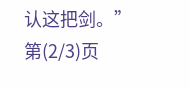认这把剑。” 第(2/3)页